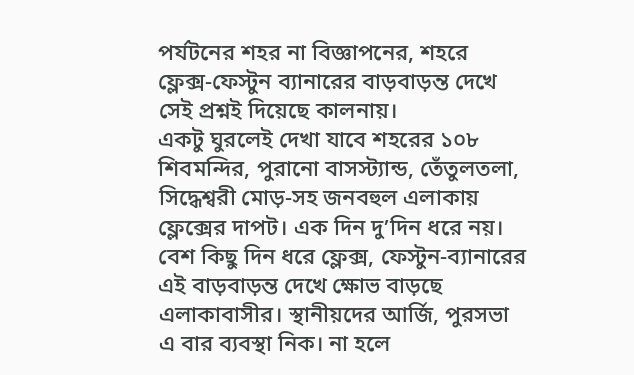পর্যটনের শহর না বিজ্ঞাপনের, শহরে ফ্লেক্স-ফেস্টুন ব্যানারের বাড়বাড়ন্ত দেখে সেই প্রশ্নই দিয়েছে কালনায়।
একটু ঘুরলেই দেখা যাবে শহরের ১০৮ শিবমন্দির, পুরানো বাসস্ট্যান্ড, তেঁতুলতলা, সিদ্ধেশ্বরী মোড়-সহ জনবহুল এলাকায় ফ্লেক্সের দাপট। এক দিন দু’দিন ধরে নয়। বেশ কিছু দিন ধরে ফ্লেক্স, ফেস্টুন-ব্যানারের এই বাড়বাড়ন্ত দেখে ক্ষোভ বাড়ছে এলাকাবাসীর। স্থানীয়দের আর্জি, পুরসভা এ বার ব্যবস্থা নিক। না হলে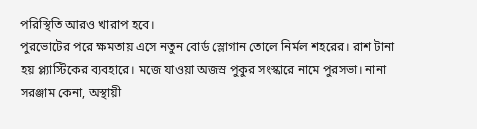পরিস্থিতি আরও খারাপ হবে।
পুরভোটের পরে ক্ষমতায় এসে নতুন বোর্ড স্লোগান তোলে নির্মল শহরের। রাশ টানা হয় প্ল্যাস্টিকের ব্যবহারে। মজে যাওয়া অজস্র পুকুর সংস্কারে নামে পুরসভা। নানা সরঞ্জাম কেনা, অস্থায়ী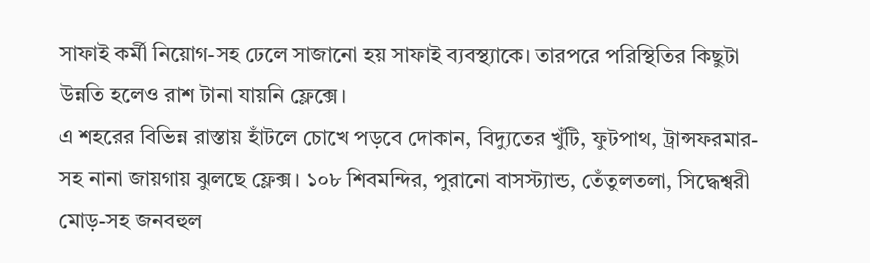সাফাই কর্মী নিয়োগ-সহ ঢেলে সাজানো হয় সাফাই ব্যবস্থ্যাকে। তারপরে পরিস্থিতির কিছুটা উন্নতি হলেও রাশ টানা যায়নি ফ্লেক্সে।
এ শহরের বিভিন্ন রাস্তায় হাঁটলে চোখে পড়বে দোকান, বিদ্যুতের খুঁটি, ফুটপাথ, ট্রান্সফরমার-সহ নানা জায়গায় ঝুলছে ফ্লেক্স। ১০৮ শিবমন্দির, পুরানো বাসস্ট্যান্ড, তেঁতুলতলা, সিদ্ধেশ্বরী মোড়-সহ জনবহুল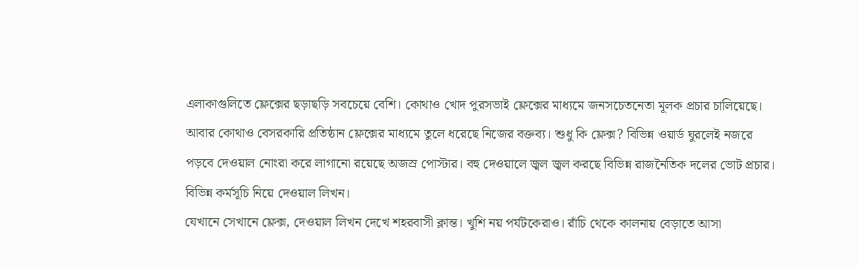এলাকাগুলিতে ফ্লেক্সের ছড়াছড়ি সবচেয়ে বেশি। কোথাও খোদ পুরসভাই ফ্লেক্সের মাধ্যমে জনসচেতনেতা মূলক প্রচার চালিয়েছে। আবার কোথাও বেসরকারি প্রতিষ্ঠান ফ্লেক্সের মাধ্যমে তুলে ধরেছে নিজের বক্তব্য। শুধু কি ফ্লেক্স? বিভিন্ন ওয়ার্ড ঘুরলেই নজরে পড়বে দেওয়াল নোংরা করে লাগানো রয়েছে অজস্র পোস্টার। বহু দেওয়ালে জ্বল জ্বল করছে বিভিন্ন রাজনৈতিক দলের ভোট প্রচার। বিভিন্ন কর্মসূচি নিয়ে দেওয়াল লিখন।
যেখানে সেখানে ফ্লেক্স, দেওয়াল লিখন দেখে শহরবাসী ক্লান্ত। খুশি নয় পর্যটকেরাও। রাঁচি থেকে কালনায় বেড়াতে আসা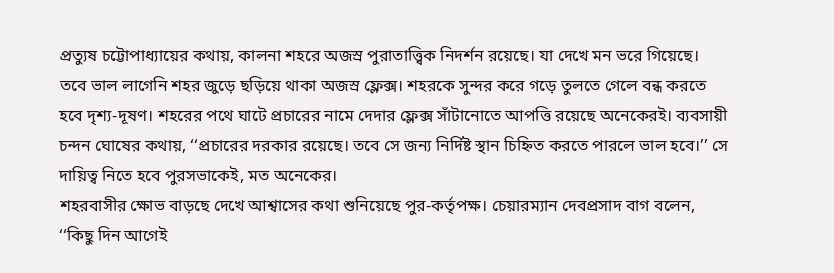প্রত্যুষ চট্টোপাধ্যায়ের কথায়, কালনা শহরে অজস্র পুরাতাত্ত্বিক নিদর্শন রয়েছে। যা দেখে মন ভরে গিয়েছে। তবে ভাল লাগেনি শহর জুড়ে ছড়িয়ে থাকা অজস্র ফ্লেক্স। শহরকে সুন্দর করে গড়ে তুলতে গেলে বন্ধ করতে হবে দৃশ্য-দূষণ। শহরের পথে ঘাটে প্রচারের নামে দেদার ফ্লেক্স সাঁটানোতে আপত্তি রয়েছে অনেকেরই। ব্যবসায়ী চন্দন ঘোষের কথায়, ‘‘প্রচারের দরকার রয়েছে। তবে সে জন্য নির্দিষ্ট স্থান চিহ্নিত করতে পারলে ভাল হবে।’’ সে দায়িত্ব নিতে হবে পুরসভাকেই, মত অনেকের।
শহরবাসীর ক্ষোভ বাড়ছে দেখে আশ্বাসের কথা শুনিয়েছে পুর-কর্তৃপক্ষ। চেয়ারম্যান দেবপ্রসাদ বাগ বলেন, ‘‘কিছু দিন আগেই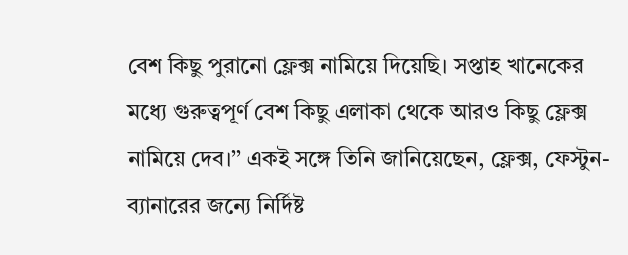বেশ কিছু পুরানো ফ্লেক্স নামিয়ে দিয়েছি। সপ্তাহ খানেকের মধ্যে গুরুত্বপূর্ণ বেশ কিছু এলাকা থেকে আরও কিছু ফ্লেক্স নামিয়ে দেব।’’ একই সঙ্গে তিনি জানিয়েছেন, ফ্লেক্স, ফেস্টুন-ব্যানারের জন্যে নির্দিষ্ট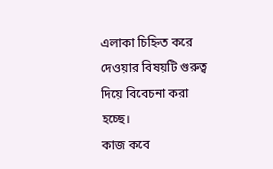এলাকা চিহ্নিত করে দেওয়ার বিষয়টি গুরুত্ব দিয়ে বিবেচনা করা হচ্ছে।
কাজ কবে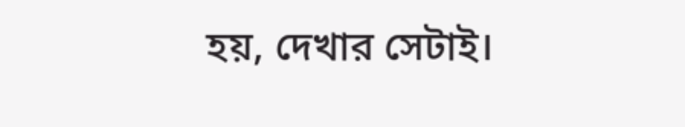হয়, দেখার সেটাই।